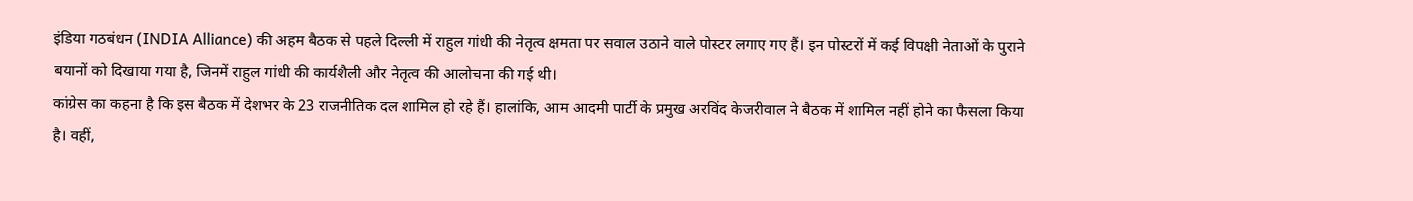इंडिया गठबंधन (INDIA Alliance) की अहम बैठक से पहले दिल्ली में राहुल गांधी की नेतृत्व क्षमता पर सवाल उठाने वाले पोस्टर लगाए गए हैं। इन पोस्टरों में कई विपक्षी नेताओं के पुराने बयानों को दिखाया गया है, जिनमें राहुल गांधी की कार्यशैली और नेतृत्व की आलोचना की गई थी।
कांग्रेस का कहना है कि इस बैठक में देशभर के 23 राजनीतिक दल शामिल हो रहे हैं। हालांकि, आम आदमी पार्टी के प्रमुख अरविंद केजरीवाल ने बैठक में शामिल नहीं होने का फैसला किया है। वहीं,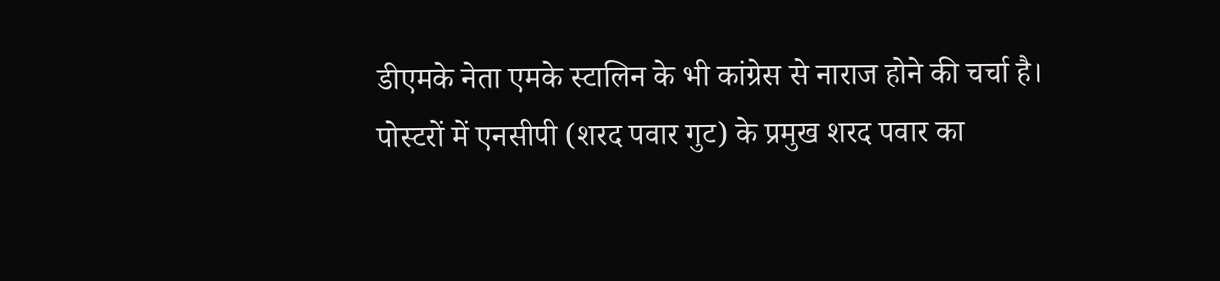डीएमके नेता एमके स्टालिन के भी कांग्रेस से नाराज होने की चर्चा है।
पोस्टरों में एनसीपी (शरद पवार गुट) के प्रमुख शरद पवार का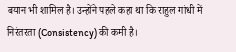बयान भी शामिल है। उन्होंने पहले कहा था कि राहुल गांधी में निरंतरता (Consistency) की कमी है।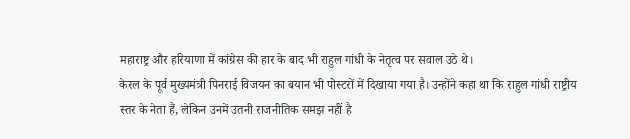महाराष्ट्र और हरियाणा में कांग्रेस की हार के बाद भी राहुल गांधी के नेतृत्व पर सवाल उठे थे।
केरल के पूर्व मुख्यमंत्री पिनराई विजयन का बयान भी पोस्टरों में दिखाया गया है। उन्होंने कहा था कि राहुल गांधी राष्ट्रीय स्तर के नेता हैं, लेकिन उनमें उतनी राजनीतिक समझ नहीं है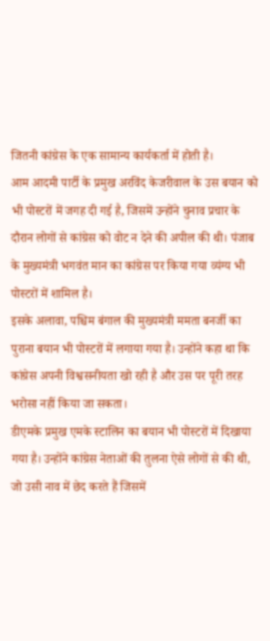जितनी कांग्रेस के एक सामान्य कार्यकर्ता में होती है।
आम आदमी पार्टी के प्रमुख अरविंद केजरीवाल के उस बयान को भी पोस्टरों में जगह दी गई है, जिसमें उन्होंने चुनाव प्रचार के दौरान लोगों से कांग्रेस को वोट न देने की अपील की थी। पंजाब के मुख्यमंत्री भगवंत मान का कांग्रेस पर किया गया व्यंग्य भी पोस्टरों में शामिल है।
इसके अलावा, पश्चिम बंगाल की मुख्यमंत्री ममता बनर्जी का पुराना बयान भी पोस्टरों में लगाया गया है। उन्होंने कहा था कि कांग्रेस अपनी विश्वसनीयता खो रही है और उस पर पूरी तरह भरोसा नहीं किया जा सकता।
डीएमके प्रमुख एमके स्टालिन का बयान भी पोस्टरों में दिखाया गया है। उन्होंने कांग्रेस नेताओं की तुलना ऐसे लोगों से की थी, जो उसी नाव में छेद करते हैं जिसमें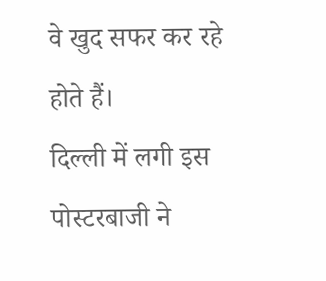वे खुद सफर कर रहे होते हैं।
दिल्ली में लगी इस पोस्टरबाजी ने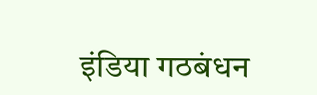इंडिया गठबंधन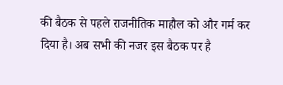की बैठक से पहले राजनीतिक माहौल को और गर्म कर दिया है। अब सभी की नजर इस बैठक पर है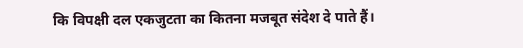कि विपक्षी दल एकजुटता का कितना मजबूत संदेश दे पाते हैं।